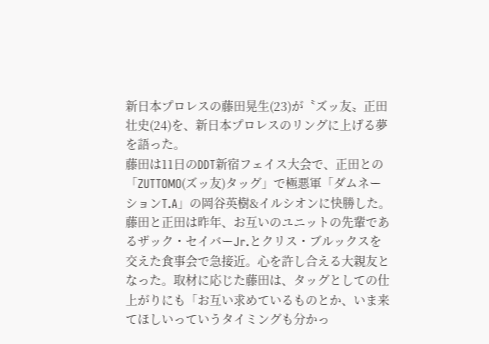新日本プロレスの藤田晃生(23)が〝ズッ友〟正田壮史(24)を、新日本プロレスのリングに上げる夢を語った。
藤田は11日のDDT新宿フェイス大会で、正田との「ZUTTOMO(ズッ友)タッグ」で極悪軍「ダムネーションT.A」の岡谷英樹&イルシオンに快勝した。
藤田と正田は昨年、お互いのユニットの先輩であるザック・セイバーJr.とクリス・ブルックスを交えた食事会で急接近。心を許し合える大親友となった。取材に応じた藤田は、タッグとしての仕上がりにも「お互い求めているものとか、いま来てほしいっていうタイミングも分かっ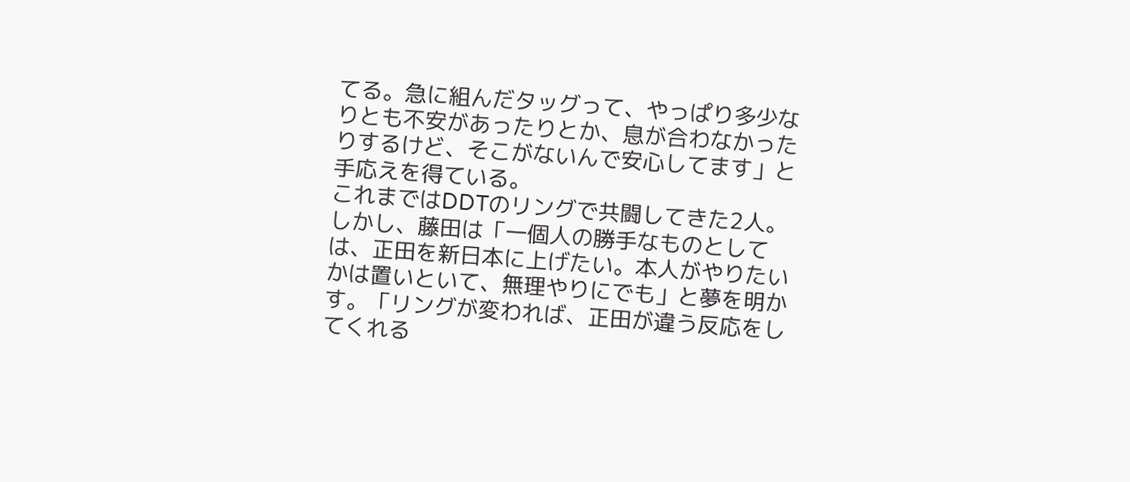てる。急に組んだタッグって、やっぱり多少なりとも不安があったりとか、息が合わなかったりするけど、そこがないんで安心してます」と手応えを得ている。
これまではDDTのリングで共闘してきた2人。しかし、藤田は「一個人の勝手なものとしては、正田を新日本に上げたい。本人がやりたいかは置いといて、無理やりにでも」と夢を明かす。「リングが変われば、正田が違う反応をしてくれる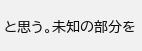と思う。未知の部分を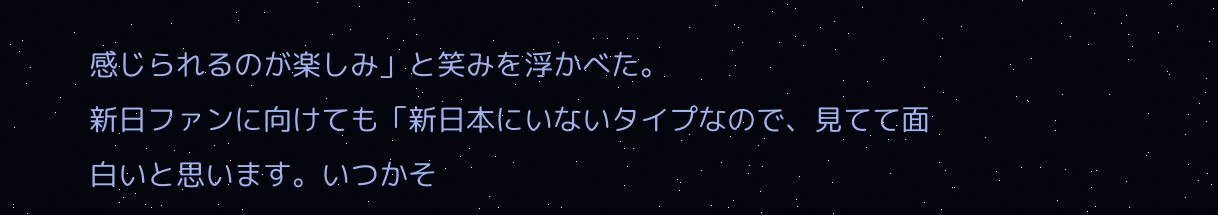感じられるのが楽しみ」と笑みを浮かべた。
新日ファンに向けても「新日本にいないタイプなので、見てて面白いと思います。いつかそ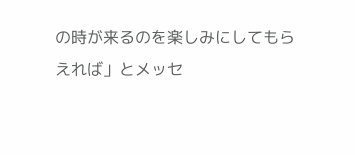の時が来るのを楽しみにしてもらえれば」とメッセ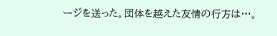ージを送った。団体を越えた友情の行方は…。